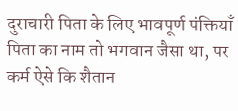दुराचारी पिता के लिए भावपूर्ण पंक्तियाँ
पिता का नाम तो भगवान जैसा था, पर कर्म ऐसे कि शैतान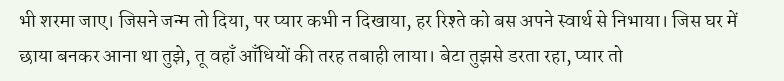भी शरमा जाए। जिसने जन्म तो दिया, पर प्यार कभी न दिखाया, हर रिश्ते को बस अपने स्वार्थ से निभाया। जिस घर में छाया बनकर आना था तुझे, तू वहाँ आँधियों की तरह तबाही लाया। बेटा तुझसे डरता रहा, प्यार तो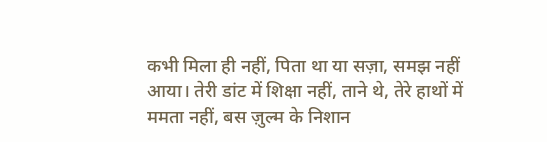कभी मिला ही नहीं, पिता था या सज़ा, समझ नहीं आया। तेरी डांट में शिक्षा नहीं, ताने थे, तेरे हाथों में ममता नहीं, बस ज़ुल्म के निशान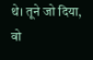थे। तूने जो दिया, वो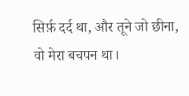सिर्फ़ दर्द था, और तूने जो छीना, वो मेरा बचपन था।